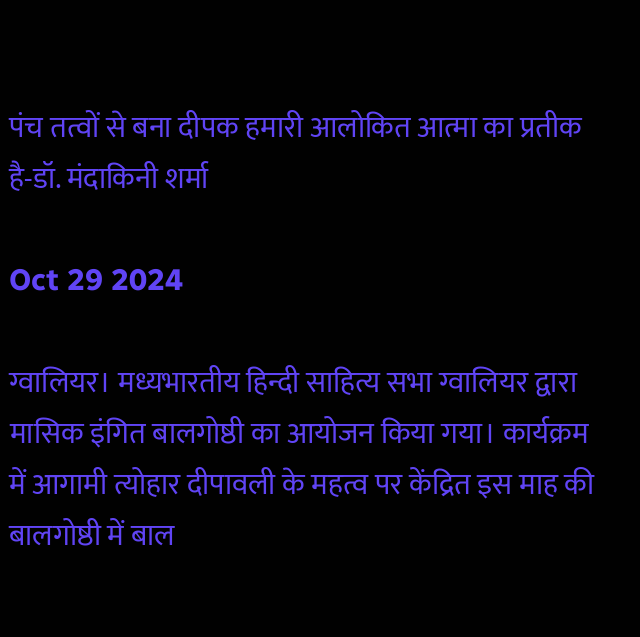पंच तत्वों से बना दीपक हमारी आलोकित आत्मा का प्रतीक है-डॉ. मंदाकिनी शर्मा

Oct 29 2024

ग्वालियर। मध्यभारतीय हिन्दी साहित्य सभा ग्वालियर द्वारा मासिक इंगित बालगोष्ठी का आयोजन किया गया। कार्यक्रम में आगामी त्योहार दीपावली के महत्व पर केंद्रित इस माह की बालगोष्ठी में बाल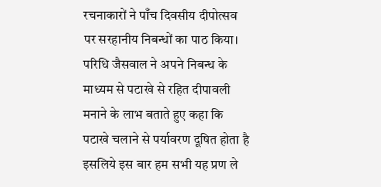रचनाकारों ने पाँच दिवसीय दीपोत्सव पर सरहानीय निबन्धों का पाठ किया। परिधि जैसवाल ने अपने निबन्ध के माध्यम से पटाखे से रहित दीपावली मनाने के लाभ बताते हुए कहा कि पटाखे चलाने से पर्यावरण दूषित होता है इसलिये इस बार हम सभी यह प्रण ले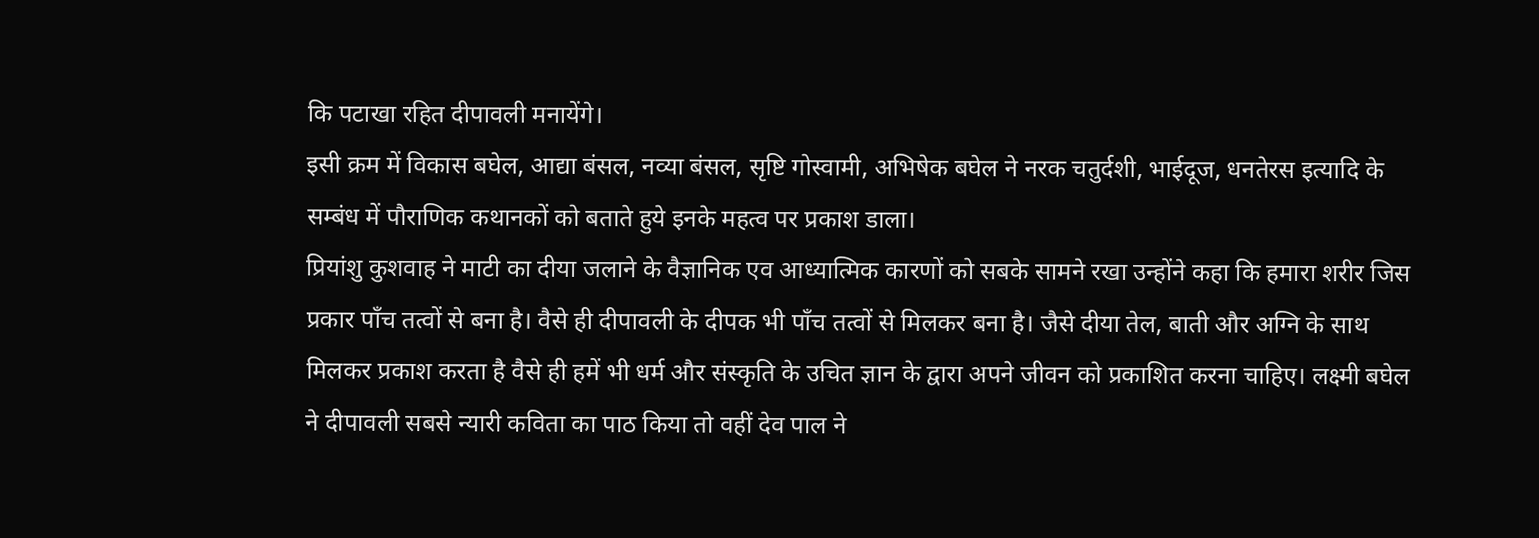कि पटाखा रहित दीपावली मनायेंगे।
इसी क्रम में विकास बघेल, आद्या बंसल, नव्या बंसल, सृष्टि गोस्वामी, अभिषेक बघेल ने नरक चतुर्दशी, भाईदूज, धनतेरस इत्यादि के सम्बंध में पौराणिक कथानकों को बताते हुये इनके महत्व पर प्रकाश डाला।
प्रियांशु कुशवाह ने माटी का दीया जलाने के वैज्ञानिक एव आध्यात्मिक कारणों को सबके सामने रखा उन्होंने कहा कि हमारा शरीर जिस प्रकार पाँच तत्वों से बना है। वैसे ही दीपावली के दीपक भी पाँच तत्वों से मिलकर बना है। जैसे दीया तेल, बाती और अग्नि के साथ मिलकर प्रकाश करता है वैसे ही हमें भी धर्म और संस्कृति के उचित ज्ञान के द्वारा अपने जीवन को प्रकाशित करना चाहिए। लक्ष्मी बघेल ने दीपावली सबसे न्यारी कविता का पाठ किया तो वहीं देव पाल ने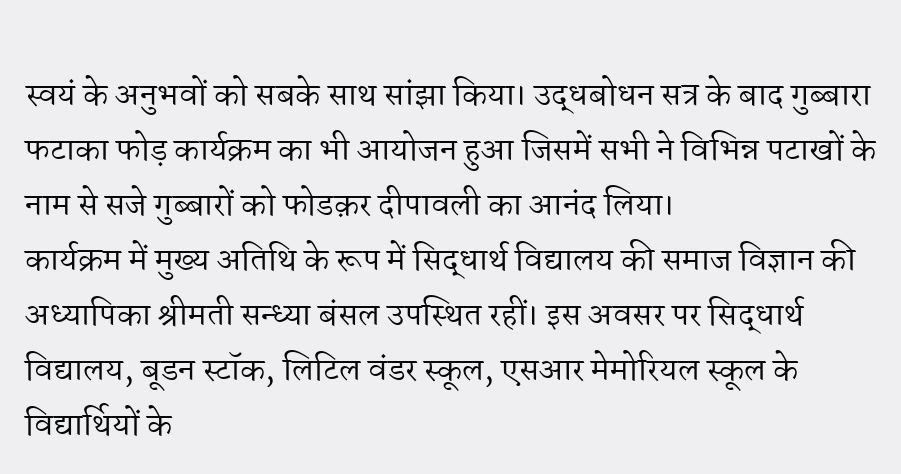स्वयं के अनुभवों को सबके साथ सांझा किया। उद्धबोधन सत्र के बाद गुब्बारा फटाका फोड़ कार्यक्रम का भी आयोजन हुआ जिसमें सभी ने विभिन्न पटाखों के नाम से सजे गुब्बारों को फोडक़र दीपावली का आनंद लिया।
कार्यक्रम में मुख्य अतिथि के रूप में सिद्धार्थ विद्यालय की समाज विज्ञान की अध्यापिका श्रीमती सन्ध्या बंसल उपस्थित रहीं। इस अवसर पर सिद्धार्थ विद्यालय, बूडन स्टॉक, लिटिल वंडर स्कूल, एसआर मेमोरियल स्कूल के विद्यार्थियों के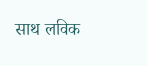साथ लविक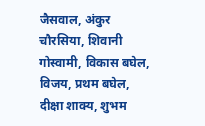जैसवाल, अंकुर चौरसिया, शिवानी गोस्वामी, विकास बघेल, विजय, प्रथम बघेल, दीक्षा शाक्य, शुभम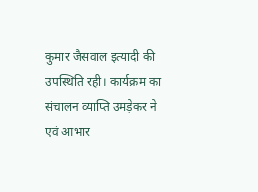कुमार जैसवाल इत्यादी की उपस्थिति रही। कार्यक्रम का संचालन व्याप्ति उमड़ेकर ने एवं आभार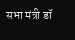सभा मंत्री डॉ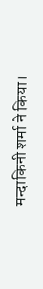मन्दाकिनी शर्मा ने किया।